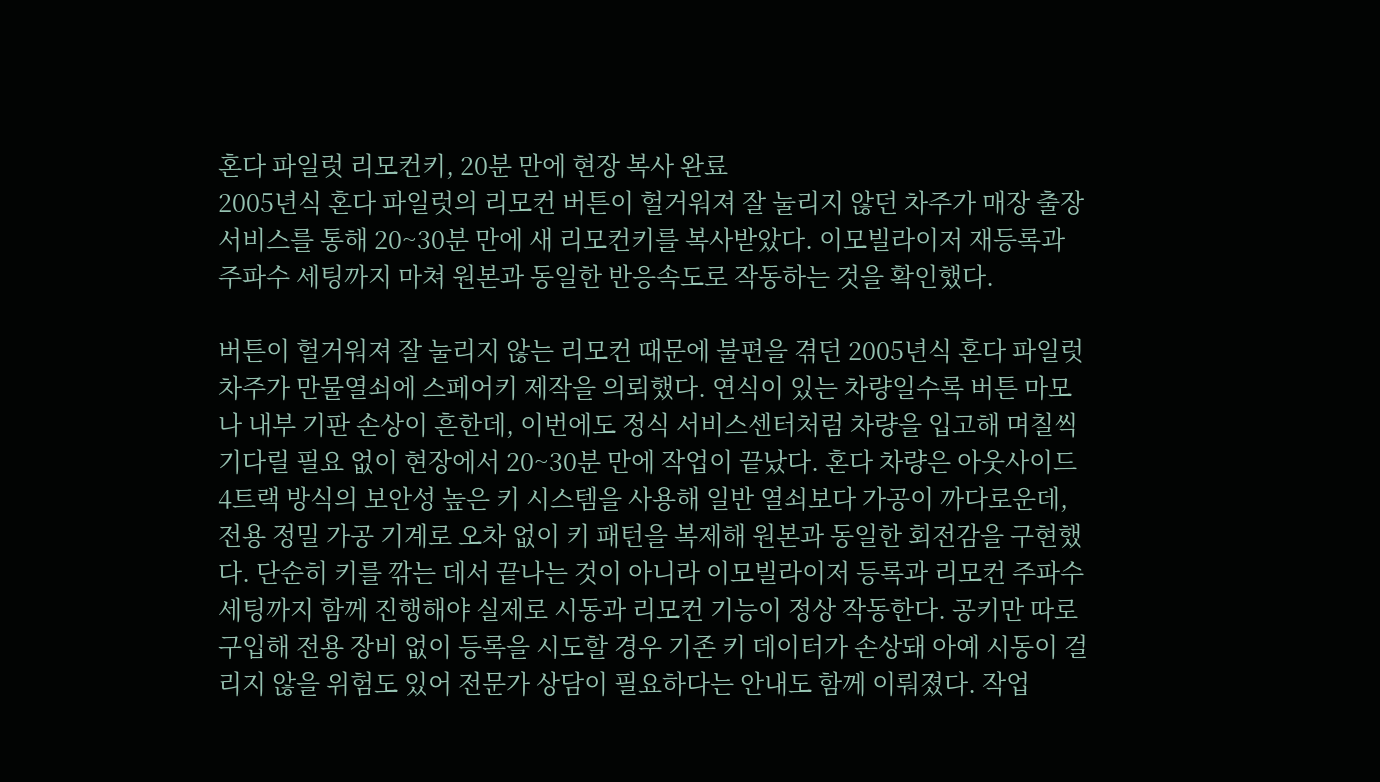혼다 파일럿 리모컨키, 20분 만에 현장 복사 완료
2005년식 혼다 파일럿의 리모컨 버튼이 헐거워져 잘 눌리지 않던 차주가 매장 출장 서비스를 통해 20~30분 만에 새 리모컨키를 복사받았다. 이모빌라이저 재등록과 주파수 세팅까지 마쳐 원본과 동일한 반응속도로 작동하는 것을 확인했다.

버튼이 헐거워져 잘 눌리지 않는 리모컨 때문에 불편을 겪던 2005년식 혼다 파일럿 차주가 만물열쇠에 스페어키 제작을 의뢰했다. 연식이 있는 차량일수록 버튼 마모나 내부 기판 손상이 흔한데, 이번에도 정식 서비스센터처럼 차량을 입고해 며칠씩 기다릴 필요 없이 현장에서 20~30분 만에 작업이 끝났다. 혼다 차량은 아웃사이드 4트랙 방식의 보안성 높은 키 시스템을 사용해 일반 열쇠보다 가공이 까다로운데, 전용 정밀 가공 기계로 오차 없이 키 패턴을 복제해 원본과 동일한 회전감을 구현했다. 단순히 키를 깎는 데서 끝나는 것이 아니라 이모빌라이저 등록과 리모컨 주파수 세팅까지 함께 진행해야 실제로 시동과 리모컨 기능이 정상 작동한다. 공키만 따로 구입해 전용 장비 없이 등록을 시도할 경우 기존 키 데이터가 손상돼 아예 시동이 걸리지 않을 위험도 있어 전문가 상담이 필요하다는 안내도 함께 이뤄졌다. 작업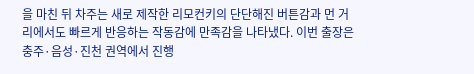을 마친 뒤 차주는 새로 제작한 리모컨키의 단단해진 버튼감과 먼 거리에서도 빠르게 반응하는 작동감에 만족감을 나타냈다. 이번 출장은 충주·음성·진천 권역에서 진행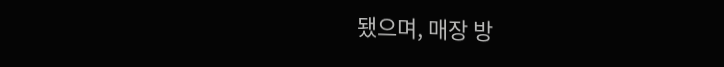됐으며, 매장 방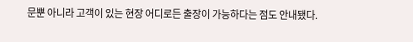문뿐 아니라 고객이 있는 현장 어디로든 출장이 가능하다는 점도 안내됐다.